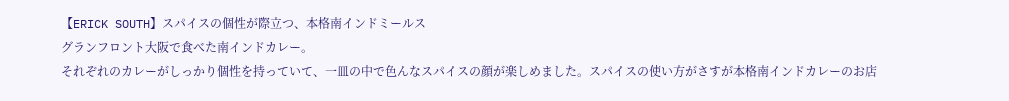【ERICK SOUTH】スパイスの個性が際立つ、本格南インドミールス
グランフロント大阪で食べた南インドカレー。
それぞれのカレーがしっかり個性を持っていて、一皿の中で色んなスパイスの顔が楽しめました。スパイスの使い方がさすが本格南インドカレーのお店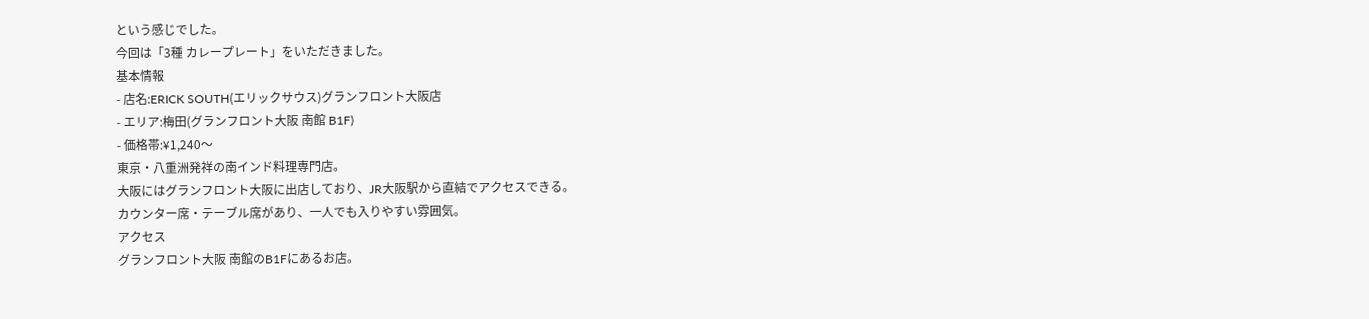という感じでした。
今回は「3種 カレープレート」をいただきました。
基本情報
- 店名:ERICK SOUTH(エリックサウス)グランフロント大阪店
- エリア:梅田(グランフロント大阪 南館 B1F)
- 価格帯:¥1,240〜
東京・八重洲発祥の南インド料理専門店。
大阪にはグランフロント大阪に出店しており、JR大阪駅から直結でアクセスできる。
カウンター席・テーブル席があり、一人でも入りやすい雰囲気。
アクセス
グランフロント大阪 南館のB1Fにあるお店。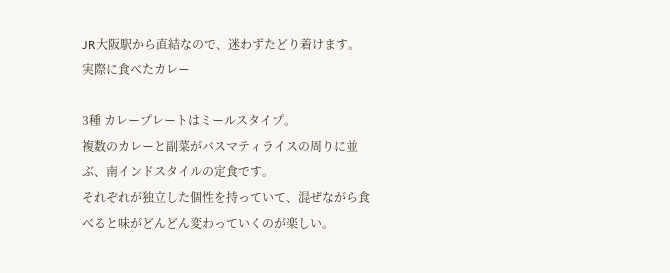JR大阪駅から直結なので、迷わずたどり着けます。
実際に食べたカレー

3種 カレープレートはミールスタイプ。
複数のカレーと副菜がバスマティライスの周りに並ぶ、南インドスタイルの定食です。
それぞれが独立した個性を持っていて、混ぜながら食べると味がどんどん変わっていくのが楽しい。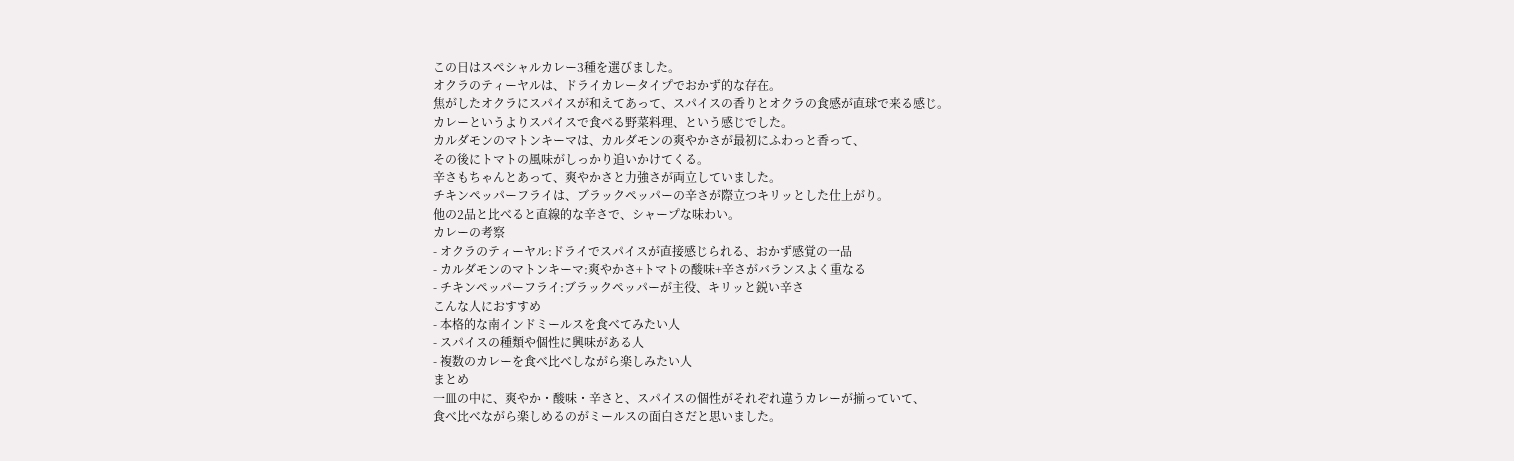この日はスペシャルカレー3種を選びました。
オクラのティーヤルは、ドライカレータイプでおかず的な存在。
焦がしたオクラにスパイスが和えてあって、スパイスの香りとオクラの食感が直球で来る感じ。
カレーというよりスパイスで食べる野菜料理、という感じでした。
カルダモンのマトンキーマは、カルダモンの爽やかさが最初にふわっと香って、
その後にトマトの風味がしっかり追いかけてくる。
辛さもちゃんとあって、爽やかさと力強さが両立していました。
チキンペッパーフライは、ブラックペッパーの辛さが際立つキリッとした仕上がり。
他の2品と比べると直線的な辛さで、シャープな味わい。
カレーの考察
- オクラのティーヤル:ドライでスパイスが直接感じられる、おかず感覚の一品
- カルダモンのマトンキーマ:爽やかさ+トマトの酸味+辛さがバランスよく重なる
- チキンペッパーフライ:ブラックペッパーが主役、キリッと鋭い辛さ
こんな人におすすめ
- 本格的な南インドミールスを食べてみたい人
- スパイスの種類や個性に興味がある人
- 複数のカレーを食べ比べしながら楽しみたい人
まとめ
一皿の中に、爽やか・酸味・辛さと、スパイスの個性がそれぞれ違うカレーが揃っていて、
食べ比べながら楽しめるのがミールスの面白さだと思いました。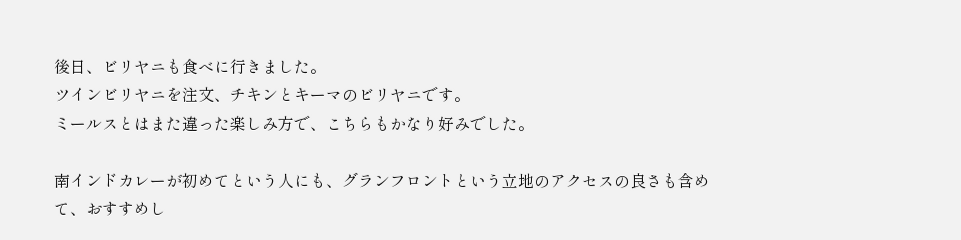後日、ビリヤニも食べに行きました。
ツインビリヤニを注文、チキンとキーマのビリヤニです。
ミールスとはまた違った楽しみ方で、こちらもかなり好みでした。

南インドカレーが初めてという人にも、グランフロントという立地のアクセスの良さも含めて、おすすめし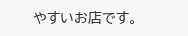やすいお店です。